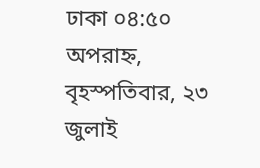ঢাকা ০৪:৫০ অপরাহ্ন, বৃহস্পতিবার, ২৩ জুলাই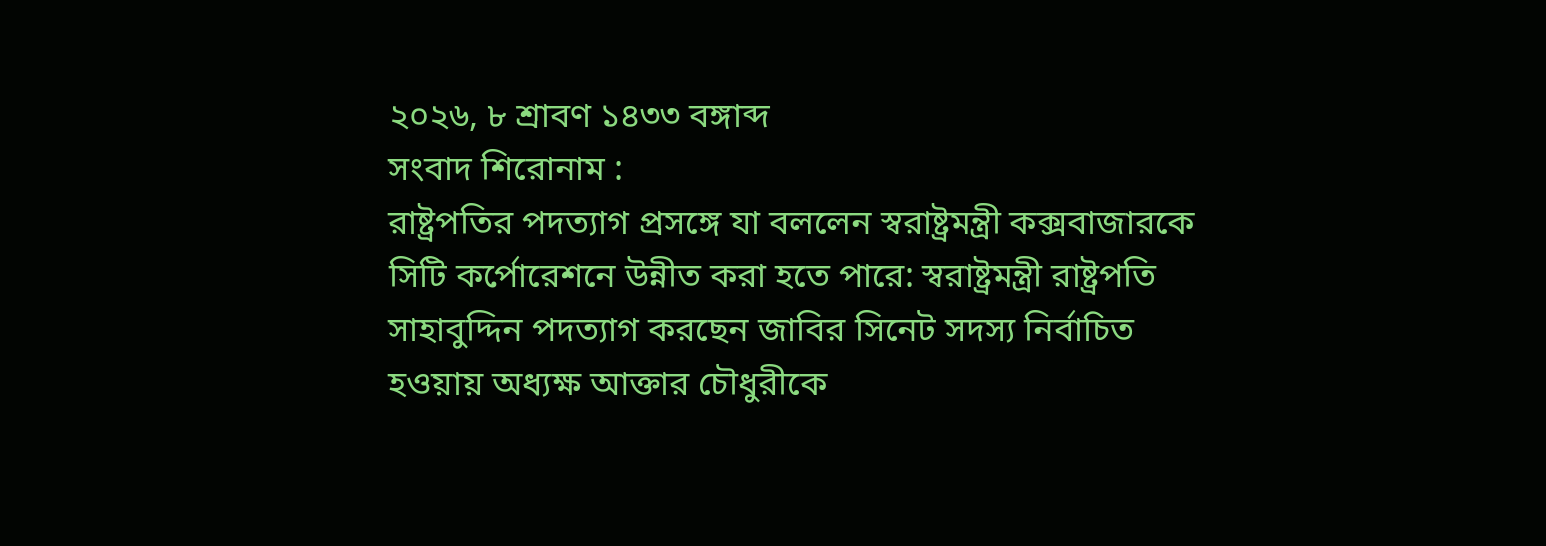২০২৬, ৮ শ্রাবণ ১৪৩৩ বঙ্গাব্দ
সংবাদ শিরোনাম :
রাষ্ট্রপতির পদত্যাগ প্রসঙ্গে যা বললেন স্বরাষ্ট্রমন্ত্রী কক্সবাজারকে সিটি কর্পোরেশনে উন্নীত করা হতে পারে: স্বরাষ্ট্রমন্ত্রী রাষ্ট্রপতি সাহাবুদ্দিন পদত্যাগ করছেন জাবির সিনেট সদস্য নির্বাচিত হওয়ায় অধ্যক্ষ আক্তার চৌধুরীকে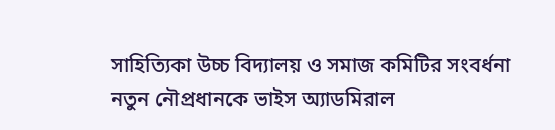সাহিত্যিকা উচ্চ বিদ্যালয় ও সমাজ কমিটির সংবর্ধনা নতুন নৌপ্রধানকে ভাইস অ্যাডমিরাল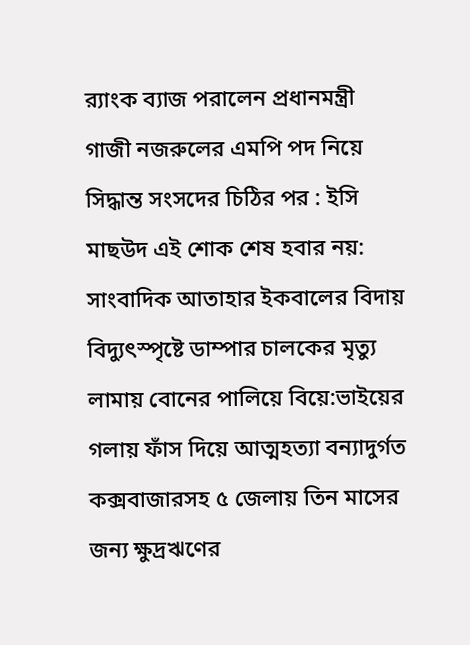র‍্যাংক ব্যাজ পরালেন প্রধানমন্ত্রী  গাজী নজরুলের এমপি পদ নিয়ে সিদ্ধান্ত সংসদের চিঠির পর : ইসি মাছউদ এই শোক শেষ হবার নয়: সাংবাদিক আতাহার ইকবালের বিদায় বিদ্যুৎস্পৃষ্টে ডাম্পার চালকের মৃত্যু লামায় বোনের পালিয়ে বিয়ে:ভাইয়ের গলায় ফাঁস দিয়ে আত্মহত্যা বন্যাদুর্গত কক্সবাজারসহ ৫ জেলায় তিন মাসের জন্য ক্ষুদ্রঋণের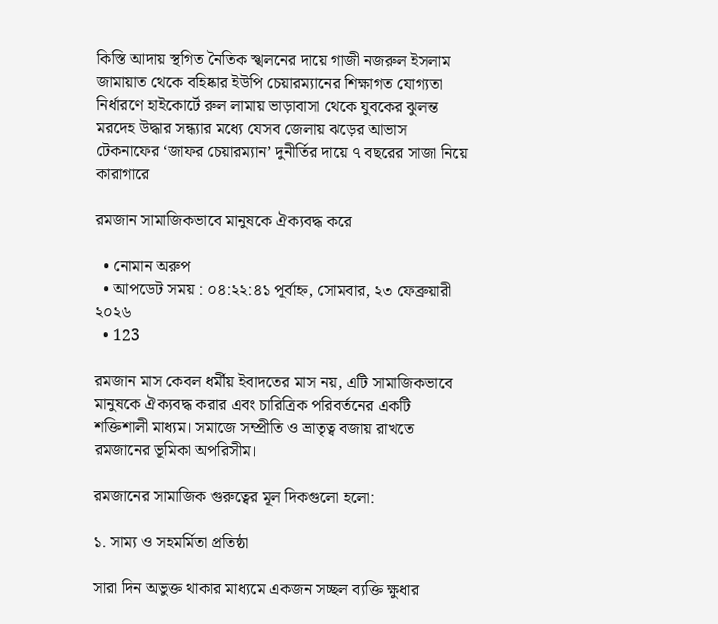কিস্তি আদায় স্থগিত নৈতিক স্খলনের দায়ে গাজী নজরুল ইসলাম জামায়াত থেকে বহিষ্কার ইউপি চেয়ারম্যানের শিক্ষাগত যোগ্যতা নির্ধারণে হাইকোর্টে রুল লামায় ভাড়াবাসা থেকে যুবকের ঝুলন্ত মরদেহ উদ্ধার সন্ধ্যার মধ্যে যেসব জেলায় ঝড়ের আভাস টেকনাফের ‘জাফর চেয়ারম্যান’ দুনীর্তির দায়ে ৭ বছরের সাজা নিয়ে কারাগারে

রমজান সামাজিকভাবে মানুষকে ঐক্যবদ্ধ করে

  • নোমান অরুপ
  • আপডেট সময় : ০৪:২২:৪১ পূর্বাহ্ন, সোমবার, ২৩ ফেব্রুয়ারী ২০২৬
  • 123

রমজান মাস কেবল ধর্মীয় ইবাদতের মাস নয়, এটি সামাজিকভাবে মানুষকে ঐক্যবদ্ধ করার এবং চারিত্রিক পরিবর্তনের একটি শক্তিশালী মাধ্যম। সমাজে সম্প্রীতি ও ভ্রাতৃত্ব বজায় রাখতে রমজানের ভূমিকা অপরিসীম।

রমজানের সামাজিক গুরুত্বের মূল দিকগুলো হলো:

১. সাম্য ও সহমর্মিতা প্রতিষ্ঠা

সারা দিন অভুক্ত থাকার মাধ্যমে একজন সচ্ছল ব্যক্তি ক্ষুধার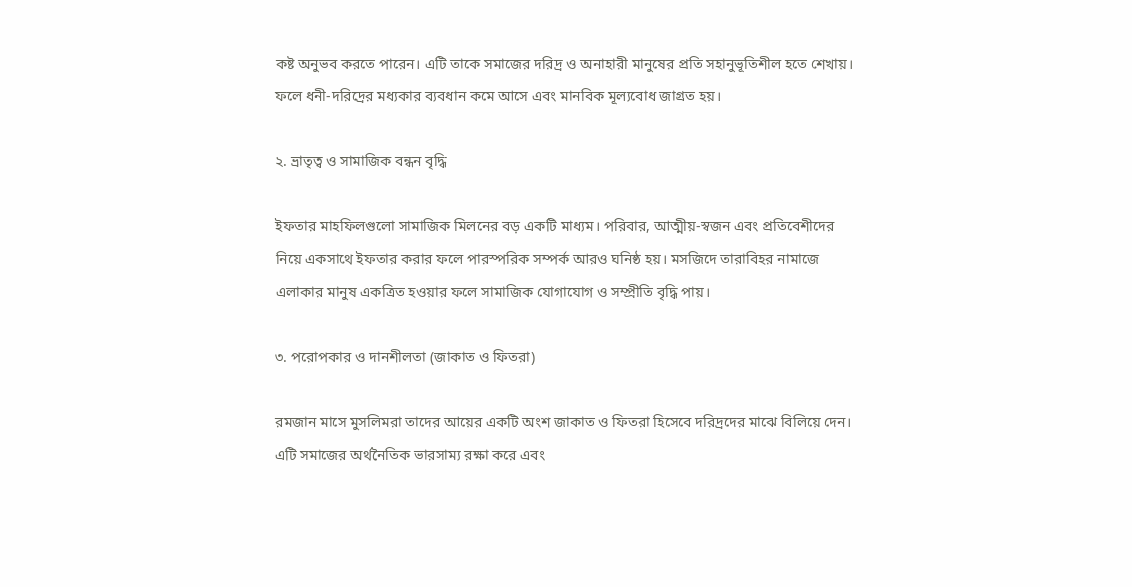কষ্ট অনুভব করতে পারেন। এটি তাকে সমাজের দরিদ্র ও অনাহারী মানুষের প্রতি সহানুভূতিশীল হতে শেখায়। ফলে ধনী-দরিদ্রের মধ্যকার ব্যবধান কমে আসে এবং মানবিক মূল্যবোধ জাগ্রত হয়।

২. ভ্রাতৃত্ব ও সামাজিক বন্ধন বৃদ্ধি

ইফতার মাহফিলগুলো সামাজিক মিলনের বড় একটি মাধ্যম। পরিবার, আত্মীয়-স্বজন এবং প্রতিবেশীদের নিয়ে একসাথে ইফতার করার ফলে পারস্পরিক সম্পর্ক আরও ঘনিষ্ঠ হয়। মসজিদে তারাবিহর নামাজে এলাকার মানুষ একত্রিত হওয়ার ফলে সামাজিক যোগাযোগ ও সম্প্রীতি বৃদ্ধি পায়।

৩. পরোপকার ও দানশীলতা (জাকাত ও ফিতরা)

রমজান মাসে মুসলিমরা তাদের আয়ের একটি অংশ জাকাত ও ফিতরা হিসেবে দরিদ্রদের মাঝে বিলিয়ে দেন। এটি সমাজের অর্থনৈতিক ভারসাম্য রক্ষা করে এবং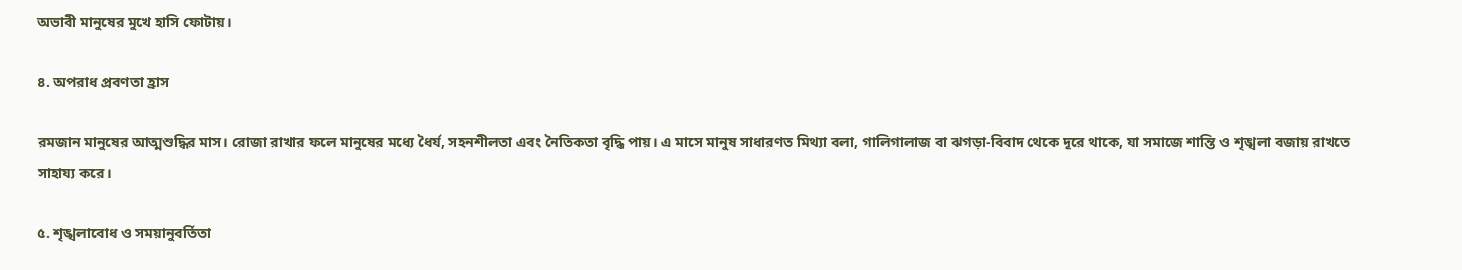অভাবী মানুষের মুখে হাসি ফোটায়।

৪. অপরাধ প্রবণতা হ্রাস

রমজান মানুষের আত্মশুদ্ধির মাস। রোজা রাখার ফলে মানুষের মধ্যে ধৈর্য, সহনশীলতা এবং নৈতিকতা বৃদ্ধি পায়। এ মাসে মানুষ সাধারণত মিথ্যা বলা, গালিগালাজ বা ঝগড়া-বিবাদ থেকে দূরে থাকে, যা সমাজে শান্তি ও শৃঙ্খলা বজায় রাখতে সাহায্য করে।

৫. শৃঙ্খলাবোধ ও সময়ানুবর্তিতা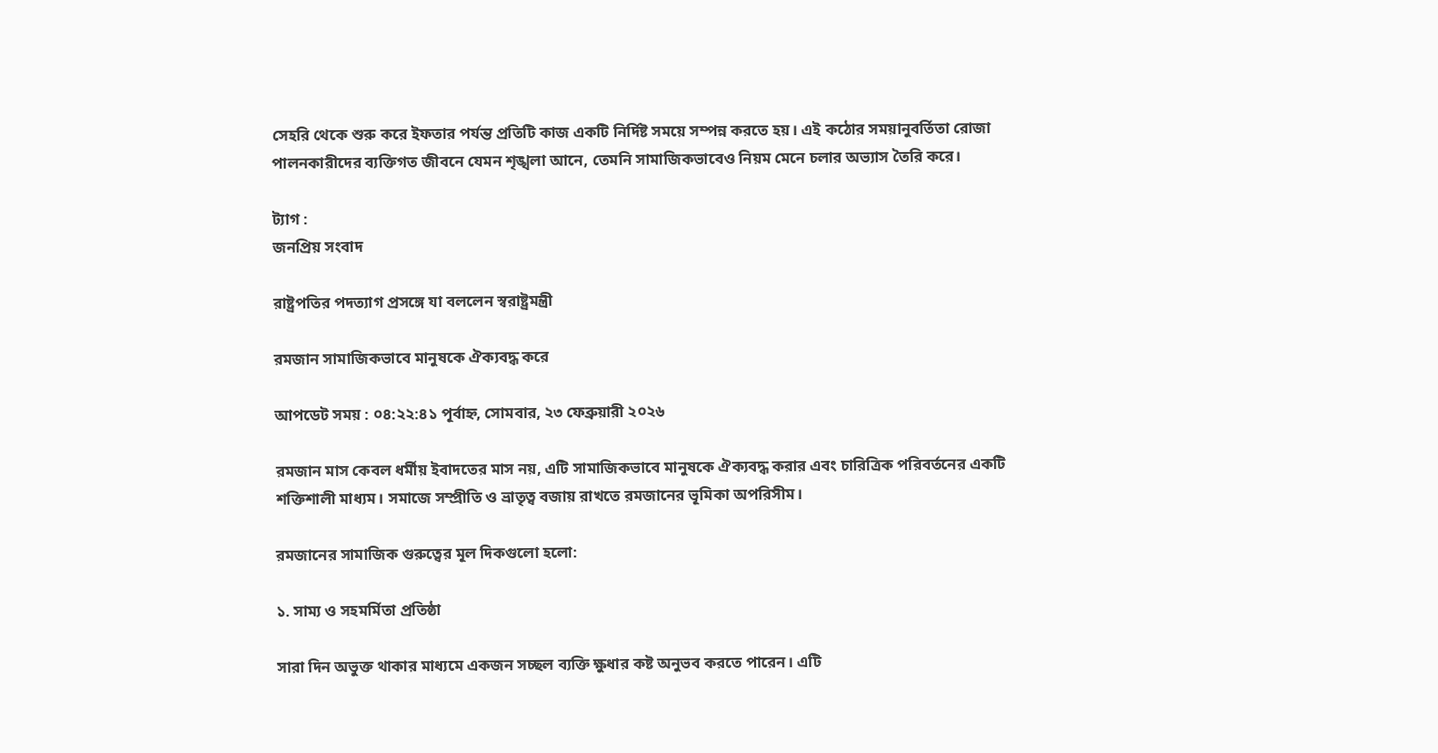সেহরি থেকে শুরু করে ইফতার পর্যন্ত প্রতিটি কাজ একটি নির্দিষ্ট সময়ে সম্পন্ন করতে হয়। এই কঠোর সময়ানুবর্তিতা রোজা পালনকারীদের ব্যক্তিগত জীবনে যেমন শৃঙ্খলা আনে, তেমনি সামাজিকভাবেও নিয়ম মেনে চলার অভ্যাস তৈরি করে।

ট্যাগ :
জনপ্রিয় সংবাদ

রাষ্ট্রপতির পদত্যাগ প্রসঙ্গে যা বললেন স্বরাষ্ট্রমন্ত্রী

রমজান সামাজিকভাবে মানুষকে ঐক্যবদ্ধ করে

আপডেট সময় : ০৪:২২:৪১ পূর্বাহ্ন, সোমবার, ২৩ ফেব্রুয়ারী ২০২৬

রমজান মাস কেবল ধর্মীয় ইবাদতের মাস নয়, এটি সামাজিকভাবে মানুষকে ঐক্যবদ্ধ করার এবং চারিত্রিক পরিবর্তনের একটি শক্তিশালী মাধ্যম। সমাজে সম্প্রীতি ও ভ্রাতৃত্ব বজায় রাখতে রমজানের ভূমিকা অপরিসীম।

রমজানের সামাজিক গুরুত্বের মূল দিকগুলো হলো:

১. সাম্য ও সহমর্মিতা প্রতিষ্ঠা

সারা দিন অভুক্ত থাকার মাধ্যমে একজন সচ্ছল ব্যক্তি ক্ষুধার কষ্ট অনুভব করতে পারেন। এটি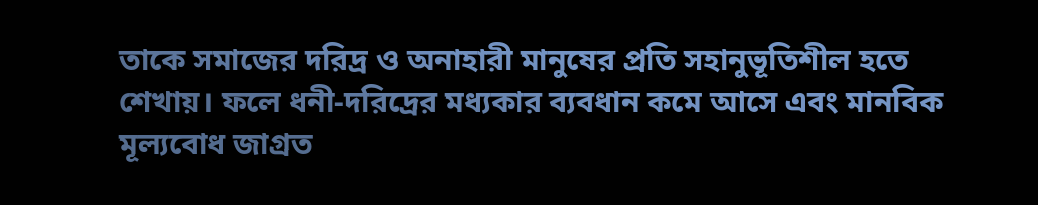তাকে সমাজের দরিদ্র ও অনাহারী মানুষের প্রতি সহানুভূতিশীল হতে শেখায়। ফলে ধনী-দরিদ্রের মধ্যকার ব্যবধান কমে আসে এবং মানবিক মূল্যবোধ জাগ্রত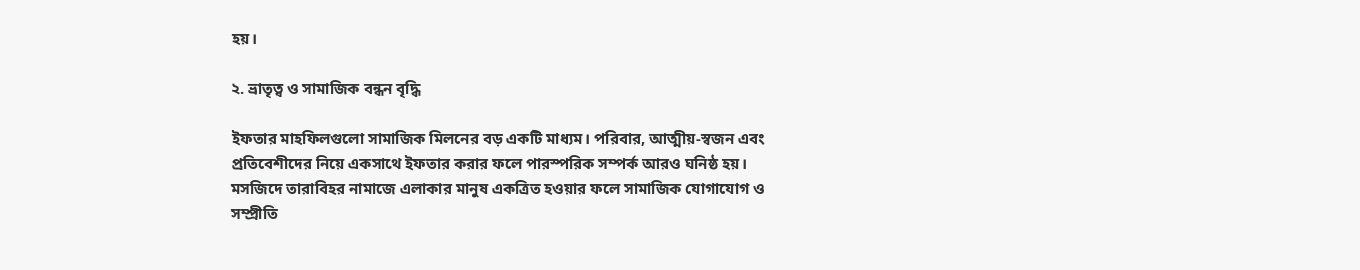হয়।

২. ভ্রাতৃত্ব ও সামাজিক বন্ধন বৃদ্ধি

ইফতার মাহফিলগুলো সামাজিক মিলনের বড় একটি মাধ্যম। পরিবার, আত্মীয়-স্বজন এবং প্রতিবেশীদের নিয়ে একসাথে ইফতার করার ফলে পারস্পরিক সম্পর্ক আরও ঘনিষ্ঠ হয়। মসজিদে তারাবিহর নামাজে এলাকার মানুষ একত্রিত হওয়ার ফলে সামাজিক যোগাযোগ ও সম্প্রীতি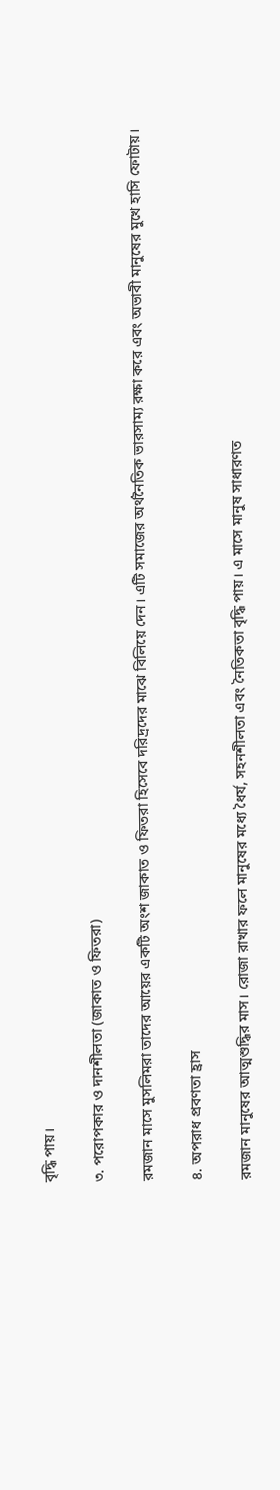বৃদ্ধি পায়।

৩. পরোপকার ও দানশীলতা (জাকাত ও ফিতরা)

রমজান মাসে মুসলিমরা তাদের আয়ের একটি অংশ জাকাত ও ফিতরা হিসেবে দরিদ্রদের মাঝে বিলিয়ে দেন। এটি সমাজের অর্থনৈতিক ভারসাম্য রক্ষা করে এবং অভাবী মানুষের মুখে হাসি ফোটায়।

৪. অপরাধ প্রবণতা হ্রাস

রমজান মানুষের আত্মশুদ্ধির মাস। রোজা রাখার ফলে মানুষের মধ্যে ধৈর্য, সহনশীলতা এবং নৈতিকতা বৃদ্ধি পায়। এ মাসে মানুষ সাধারণত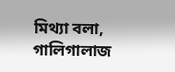মিথ্যা বলা, গালিগালাজ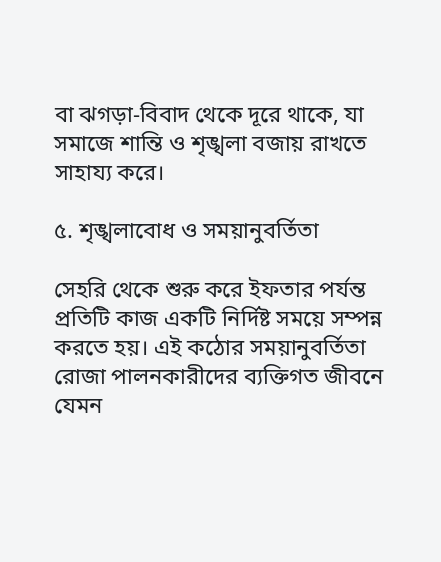বা ঝগড়া-বিবাদ থেকে দূরে থাকে, যা সমাজে শান্তি ও শৃঙ্খলা বজায় রাখতে সাহায্য করে।

৫. শৃঙ্খলাবোধ ও সময়ানুবর্তিতা

সেহরি থেকে শুরু করে ইফতার পর্যন্ত প্রতিটি কাজ একটি নির্দিষ্ট সময়ে সম্পন্ন করতে হয়। এই কঠোর সময়ানুবর্তিতা রোজা পালনকারীদের ব্যক্তিগত জীবনে যেমন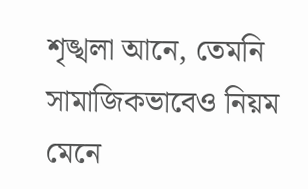শৃঙ্খলা আনে, তেমনি সামাজিকভাবেও নিয়ম মেনে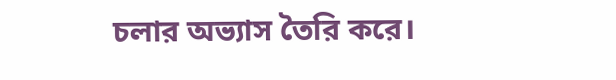চলার অভ্যাস তৈরি করে।